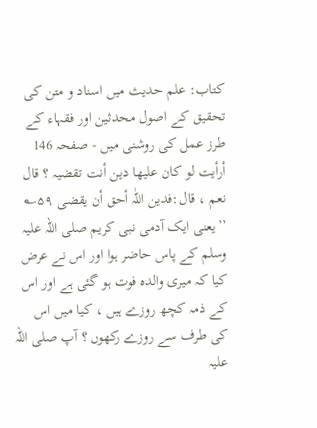کتاب: علم حدیث میں اسناد و متن کی تحقیق کے اصول محدثین اور فقہاء کے طرز عمل کی روشنی میں - صفحہ 146
أرأیت لو کان علیھا دین أنت تقضیہ ؟ قال نعم ، قال:فدین اللّٰہ أحق أن یقضی ۵۹؎
’’یعنی ایک آدمی نبی کریم صلی اللہ عليہ وسلم کے پاس حاضر ہوا اور اس نے عرض کیا کہ میری والدہ فوت ہو گئی ہے اور اس کے ذمہ کچھ روزے ہیں ، کیا میں اس کی طرف سے روزے رکھوں ؟ آپ صلی اللہ عليہ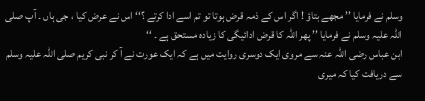وسلم نے فرمایا ’’ مجھے بتاؤ ! اگر اس کے ذمہ قرض ہوتا تو تم اسے ادا کرتے ؟‘‘ اس نے عرض کیا ، جی ہاں ۔ آپ صلی اللہ عليہ وسلم نے فرمایا ’’ پھر اللہ کا قرض ادائیگی کا زیادہ مستحق ہے ۔ ‘‘
ابن عباس رضی اللہ عنہ سے مروی ایک دوسری روایت میں ہے کہ ایک عورت نے آ کر نبی کریم صلی اللہ عليہ وسلم سے دریافت کیا کہ میری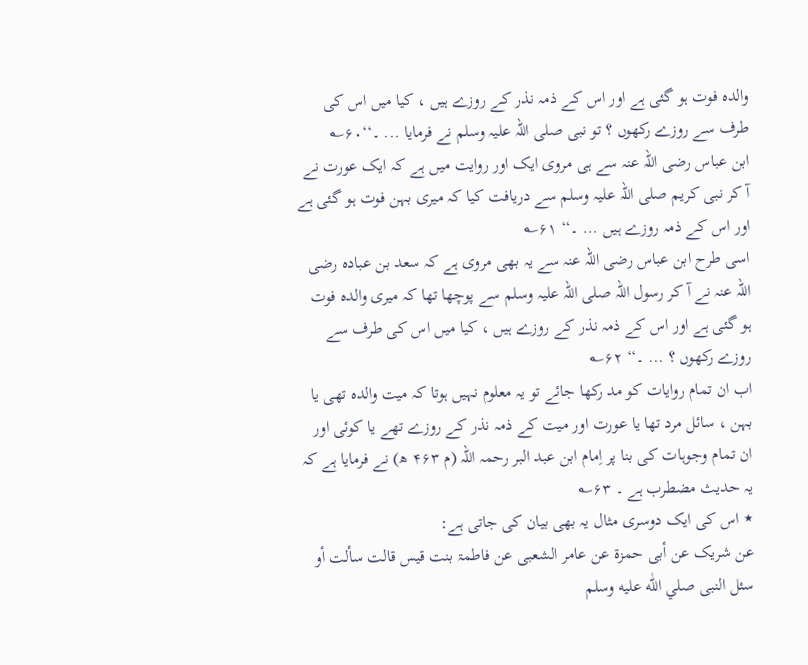والدہ فوت ہو گئی ہے اور اس کے ذمہ نذر کے روزے ہیں ، کیا میں اس کی طرف سے روزے رکھوں ؟ تو نبی صلی اللہ علیہ وسلم نے فرمایا ... ۔‘‘۶۰؎
ابن عباس رضی اللہ عنہ سے ہی مروی ایک اور روایت میں ہے کہ ایک عورت نے آ کر نبی کریم صلی اللہ عليہ وسلم سے دریافت کیا کہ میری بہن فوت ہو گئی ہے اور اس کے ذمہ روزے ہیں ... ۔‘‘ ۶۱؎
اسی طرح ابن عباس رضی اللہ عنہ سے یہ بھی مروی ہے کہ سعد بن عبادہ رضی اللہ عنہ نے آ کر رسول اللہ صلی اللہ عليہ وسلم سے پوچھا تھا کہ میری والدہ فوت ہو گئی ہے اور اس کے ذمہ نذر کے روزے ہیں ، کیا میں اس کی طرف سے روزے رکھوں ؟ ... ۔‘‘ ۶۲؎
اب ان تمام روایات کو مد رکھا جائے تو یہ معلوم نہیں ہوتا کہ میت والدہ تھی یا بہن ، سائل مرد تھا یا عورت اور میت کے ذمہ نذر کے روزے تھے یا کوئی اور ان تمام وجوہات کی بنا پر اِمام ابن عبد البر رحمہ اللہ (م ۴۶۳ ھ) نے فرمایا ہے کہ یہ حدیث مضطرب ہے ۔ ۶۳؎
٭ اس کی ایک دوسری مثال یہ بھی بیان کی جاتی ہے:
عن شریک عن أبی حمزۃ عن عامر الشعبی عن فاطمۃ بنت قیس قالت سألت أو سئل النبی صلي اللّٰه عليه وسلم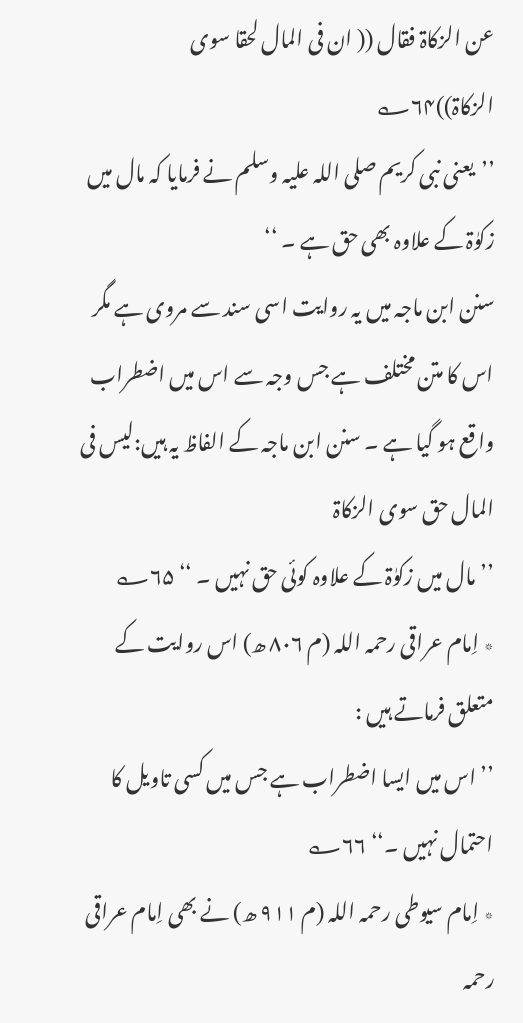عن الزکاۃ فقال (( ان فی المال لحقا سوی الزکاۃ))۶۴؎
’’یعنی نبی کریم صلی اللہ عليہ وسلم نے فرمایا کہ مال میں زکوٰۃ کے علاوہ بھی حق ہے ۔ ‘‘
سنن ابن ماجہ میں یہ روایت اسی سند سے مروی ہے مگر اس کا متن مختلف ہے جس وجہ سے اس میں اضطراب واقع ہو گیا ہے ۔ سنن ابن ماجہ کے الفاظ یہ ہیں:لیس فی المال حق سوی الزکاۃ
’’مال میں زکوٰۃ کے علاوہ کوئی حق نہیں ۔ ‘‘ ۶۵؎
٭ اِمام عراقی رحمہ اللہ (م ۸۰۶ ھ) اس روایت کے متعلق فرماتے ہیں :
’’ اس میں ایسا اضطراب ہے جس میں کسی تاویل کا احتمال نہیں ۔‘‘ ۶۶؎
٭ اِمام سیوطی رحمہ اللہ (م ۹۱۱ ھ) نے بھی اِمام عراقی رحمہ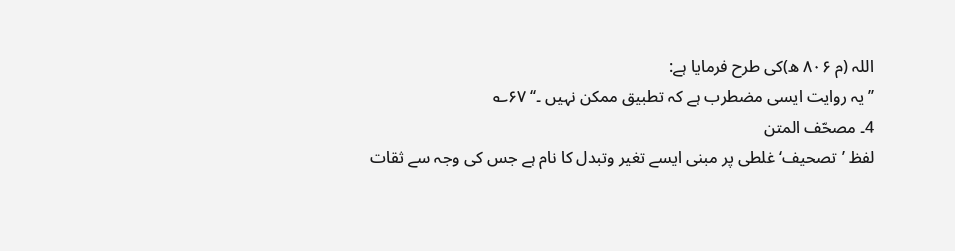اللہ (م ۸۰۶ ھ)کی طرح فرمایا ہے:
’’ یہ روایت ایسی مضطرب ہے کہ تطبیق ممکن نہیں ۔‘‘ ۶۷؎
4۔ مصحّف المتن
لفظ ’تصحیف‘ غلطی پر مبنی ایسے تغیر وتبدل کا نام ہے جس کی وجہ سے ثقات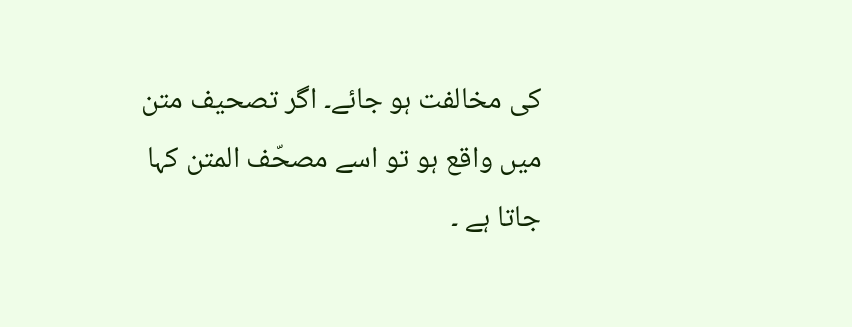کی مخالفت ہو جائے۔ اگر تصحیف متن میں واقع ہو تو اسے مصحّف المتن کہا جاتا ہے ۔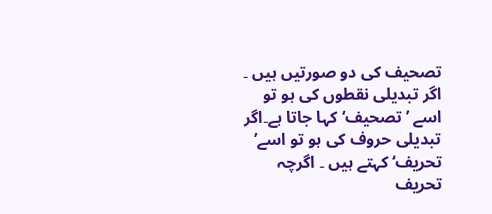تصحیف کی دو صورتیں ہیں ۔ اگر تبدیلی نقطوں کی ہو تو اسے ’ تصحیف‘کہا جاتا ہے۔اگر تبدیلی حروف کی ہو تو اسے’ تحریف‘ کہتے ہیں ۔ اگرچہ تحریف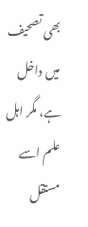بھی تصحیف میں داخل ہے، مگر اہل علم اسے مستقل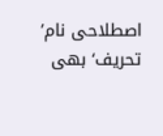اصطلاحی نام’ تحریف‘ بھی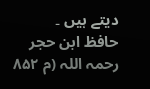دیتے ہیں ۔
حافظ ابن حجر رحمہ اللہ (م ۸۵۲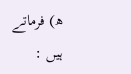ھ) فرماتے ہیں :